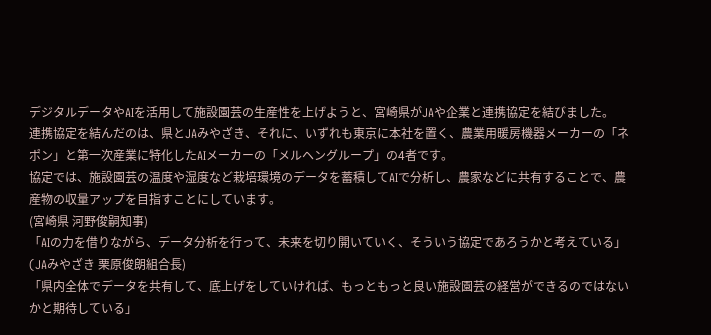デジタルデータやAIを活用して施設園芸の生産性を上げようと、宮崎県がJAや企業と連携協定を結びました。
連携協定を結んだのは、県とJAみやざき、それに、いずれも東京に本社を置く、農業用暖房機器メーカーの「ネポン」と第一次産業に特化したAIメーカーの「メルヘングループ」の4者です。
協定では、施設園芸の温度や湿度など栽培環境のデータを蓄積してAIで分析し、農家などに共有することで、農産物の収量アップを目指すことにしています。
(宮崎県 河野俊嗣知事)
「AIの力を借りながら、データ分析を行って、未来を切り開いていく、そういう協定であろうかと考えている」
(JAみやざき 栗原俊朗組合長)
「県内全体でデータを共有して、底上げをしていければ、もっともっと良い施設園芸の経営ができるのではないかと期待している」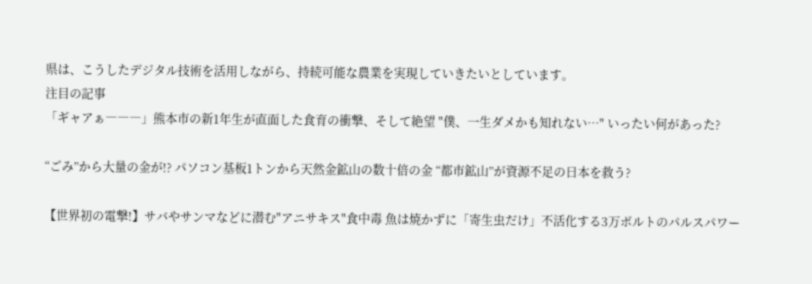県は、こうしたデジタル技術を活用しながら、持続可能な農業を実現していきたいとしています。
注目の記事
「ギャアぁ―――」熊本市の新1年生が直面した食育の衝撃、そして絶望 "僕、一生ダメかも知れない…" いったい何があった?

“ごみ”から大量の金が!? パソコン基板1トンから天然金鉱山の数十倍の金 “都市鉱山”が資源不足の日本を救う?

【世界初の電撃!】サバやサンマなどに潜む"アニサキス"食中毒 魚は焼かずに「寄生虫だけ」不活化する3万ボルトのパルスパワー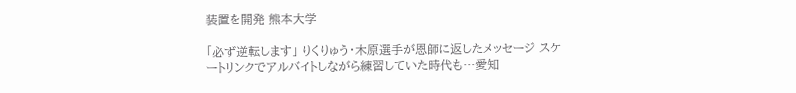装置を開発 熊本大学

「必ず逆転します」 りくりゅう・木原選手が恩師に返したメッセージ スケートリンクでアルバイトしながら練習していた時代も…愛知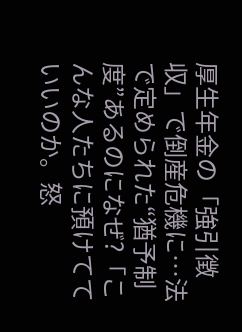厚生年金の「強引徴収」で倒産危機に…法で定められた“猶予制度”あるのになぜ?「こんな人たちに預けてていいのか。怒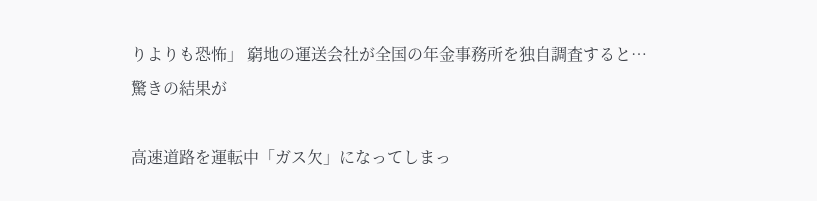りよりも恐怖」 窮地の運送会社が全国の年金事務所を独自調査すると…驚きの結果が

高速道路を運転中「ガス欠」になってしまっ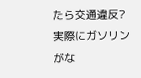たら交通違反? 実際にガソリンがな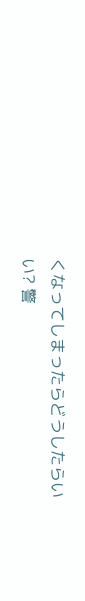くなってしまったらどうしたらいい? 警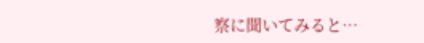察に聞いてみると…